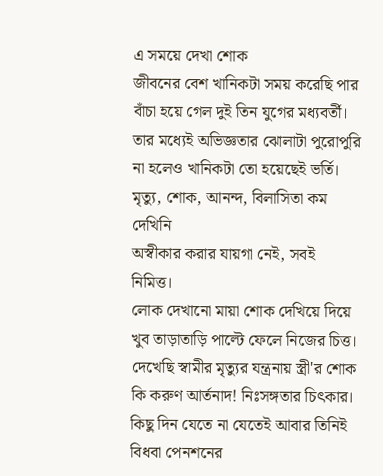এ সময়ে দেখা শোক
জীবনের বেশ খানিকটা সময় করেছি পার
বাঁচা হয়ে গেল দুই তিন যুগের মধ্যবর্তী।
তার মধ্যেই অভিজ্ঞতার ঝোলাটা পুরোপুরি
না হলেও খানিকটা তো হয়েছেই ভর্তি।
মৃত্যু, শোক, আনন্দ, বিলাসিতা কম দেখিনি
অস্বীকার করার যায়গা নেই, সবই নিমিত্ত।
লোক দেখানো মায়া শোক দেখিয়ে দিয়ে
খুব তাড়াতাড়ি পাল্টে ফেলে নিজের চিত্ত।
দেখেছি স্বামীর মৃত্যুর যন্ত্রনায় স্ত্রী'র শোক
কি করুণ আর্তনাদ! নিঃসঙ্গতার চিৎকার।
কিছু দিন যেতে না যেতেই আবার তিনিই
বিধবা পেনশনের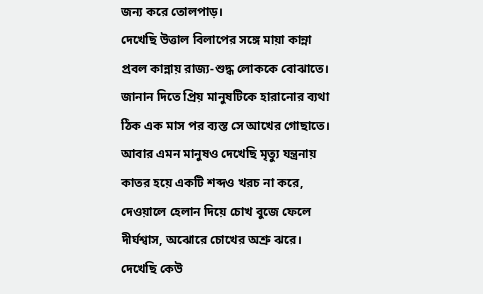জন্য করে তোলপাড়।
দেখেছি উত্তাল বিলাপের সঙ্গে মায়া কান্না
প্রবল কান্নায় রাজ্য-শুদ্ধ লোককে বোঝাতে।
জানান দিতে প্রিয় মানুষটিকে হারানোর ব্যথা
ঠিক এক মাস পর ব্যস্ত সে আখের গোছাতে।
আবার এমন মানুষও দেখেছি মৃত্যু যন্ত্রনায়
কাতর হয়ে একটি শব্দও খরচ না করে,
দেওয়ালে হেলান দিয়ে চোখ বুজে ফেলে
দীর্ঘশ্বাস, অঝোরে চোখের অশ্রু ঝরে।
দেখেছি কেউ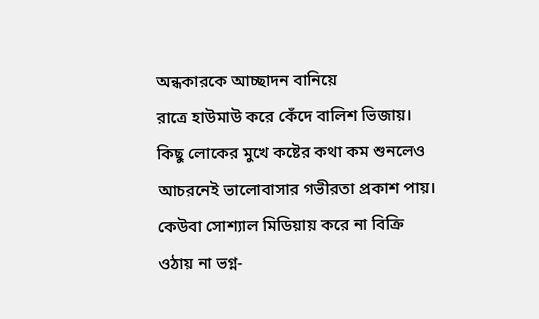অন্ধকারকে আচ্ছাদন বানিয়ে
রাত্রে হাউমাউ করে কেঁদে বালিশ ভিজায়।
কিছু লোকের মুখে কষ্টের কথা কম শুনলেও
আচরনেই ভালোবাসার গভীরতা প্রকাশ পায়।
কেউবা সোশ্যাল মিডিয়ায় করে না বিক্রি
ওঠায় না ভগ্ন-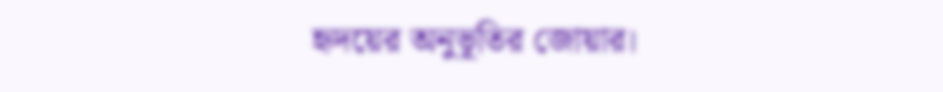হৃদয়ের অনুভূতির জোয়ার।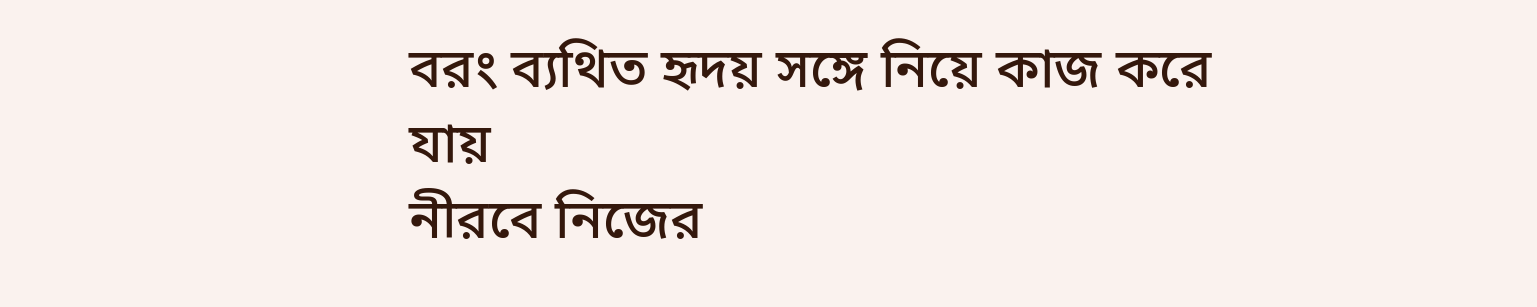বরং ব্যথিত হৃদয় সঙ্গে নিয়ে কাজ করে যায়
নীরবে নিজের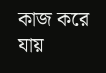কাজ করে যায়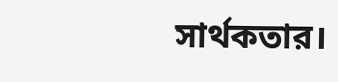সার্থকতার।